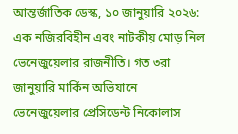আন্তর্জাতিক ডেস্ক, ১০ জানুয়ারি ২০২৬: এক নজিরবিহীন এবং নাটকীয় মোড় নিল ভেনেজুয়েলার রাজনীতি। গত ৩রা জানুয়ারি মার্কিন অভিযানে ভেনেজুয়েলার প্রেসিডেন্ট নিকোলাস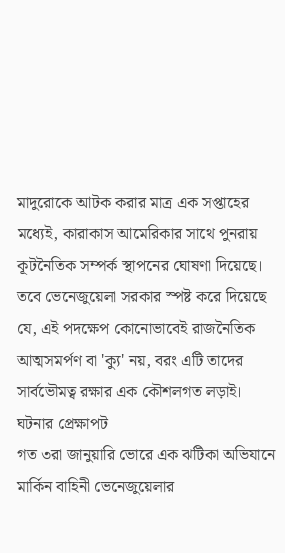মাদুরোকে আটক করার মাত্র এক সপ্তাহের মধ্যেই, কারাকাস আমেরিকার সাথে পুনরায় কূটনৈতিক সম্পর্ক স্থাপনের ঘোষণা দিয়েছে। তবে ভেনেজুয়েলা সরকার স্পষ্ট করে দিয়েছে যে, এই পদক্ষেপ কোনোভাবেই রাজনৈতিক আত্মসমর্পণ বা 'ক্যু' নয়, বরং এটি তাদের সার্বভৌমত্ব রক্ষার এক কৌশলগত লড়াই।
ঘটনার প্রেক্ষাপট
গত ৩রা জানুয়ারি ভোরে এক ঝটিকা অভিযানে মার্কিন বাহিনী ভেনেজুয়েলার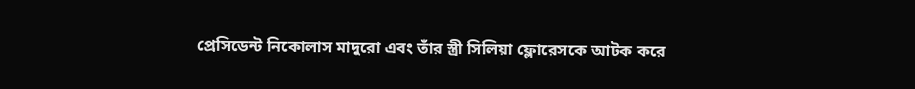প্রেসিডেন্ট নিকোলাস মাদুরো এবং তাঁর স্ত্রী সিলিয়া ফ্লোরেসকে আটক করে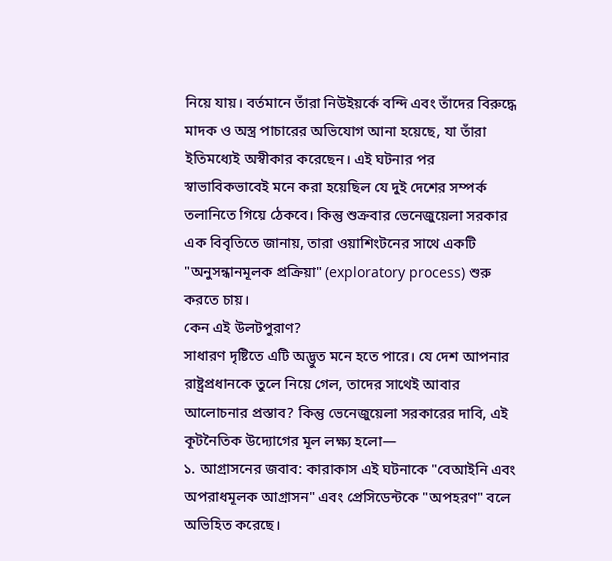নিয়ে যায়। বর্তমানে তাঁরা নিউইয়র্কে বন্দি এবং তাঁদের বিরুদ্ধে মাদক ও অস্ত্র পাচারের অভিযোগ আনা হয়েছে, যা তাঁরা ইতিমধ্যেই অস্বীকার করেছেন। এই ঘটনার পর স্বাভাবিকভাবেই মনে করা হয়েছিল যে দুই দেশের সম্পর্ক তলানিতে গিয়ে ঠেকবে। কিন্তু শুক্রবার ভেনেজুয়েলা সরকার এক বিবৃতিতে জানায়, তারা ওয়াশিংটনের সাথে একটি "অনুসন্ধানমূলক প্রক্রিয়া" (exploratory process) শুরু করতে চায়।
কেন এই উলটপুরাণ?
সাধারণ দৃষ্টিতে এটি অদ্ভুত মনে হতে পারে। যে দেশ আপনার রাষ্ট্রপ্রধানকে তুলে নিয়ে গেল, তাদের সাথেই আবার আলোচনার প্রস্তাব? কিন্তু ভেনেজুয়েলা সরকারের দাবি, এই কূটনৈতিক উদ্যোগের মূল লক্ষ্য হলো—
১. আগ্রাসনের জবাব: কারাকাস এই ঘটনাকে "বেআইনি এবং অপরাধমূলক আগ্রাসন" এবং প্রেসিডেন্টকে "অপহরণ" বলে অভিহিত করেছে।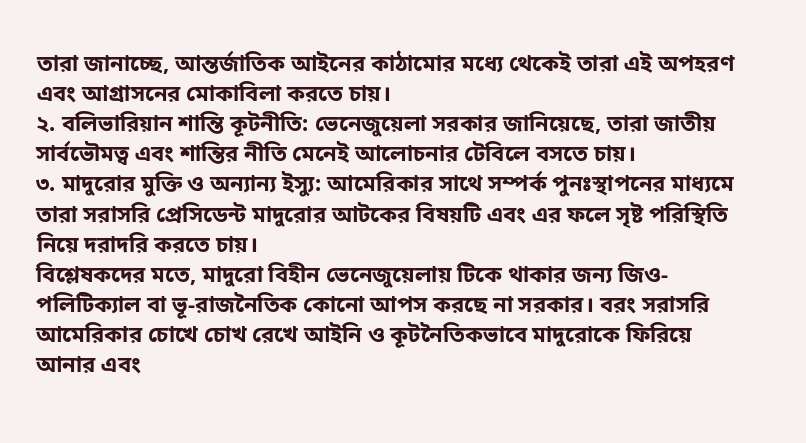তারা জানাচ্ছে, আন্তর্জাতিক আইনের কাঠামোর মধ্যে থেকেই তারা এই অপহরণ এবং আগ্রাসনের মোকাবিলা করতে চায়।
২. বলিভারিয়ান শান্তি কূটনীতি: ভেনেজুয়েলা সরকার জানিয়েছে, তারা জাতীয় সার্বভৌমত্ব এবং শান্তির নীতি মেনেই আলোচনার টেবিলে বসতে চায়।
৩. মাদুরোর মুক্তি ও অন্যান্য ইস্যু: আমেরিকার সাথে সম্পর্ক পুনঃস্থাপনের মাধ্যমে তারা সরাসরি প্রেসিডেন্ট মাদুরোর আটকের বিষয়টি এবং এর ফলে সৃষ্ট পরিস্থিতি নিয়ে দরাদরি করতে চায়।
বিশ্লেষকদের মতে, মাদুরো বিহীন ভেনেজুয়েলায় টিকে থাকার জন্য জিও-পলিটিক্যাল বা ভূ-রাজনৈতিক কোনো আপস করছে না সরকার। বরং সরাসরি আমেরিকার চোখে চোখ রেখে আইনি ও কূটনৈতিকভাবে মাদুরোকে ফিরিয়ে আনার এবং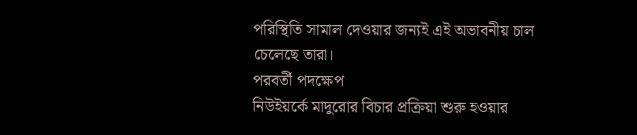পরিস্থিতি সামাল দেওয়ার জন্যই এই অভাবনীয় চাল চেলেছে তারা।
পরবর্তী পদক্ষেপ
নিউইয়র্কে মাদুরোর বিচার প্রক্রিয়া শুরু হওয়ার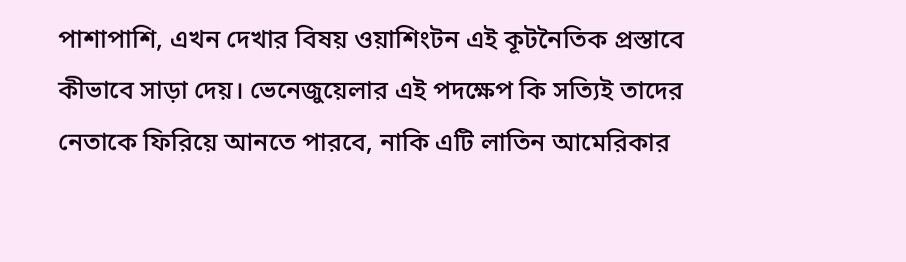পাশাপাশি, এখন দেখার বিষয় ওয়াশিংটন এই কূটনৈতিক প্রস্তাবে কীভাবে সাড়া দেয়। ভেনেজুয়েলার এই পদক্ষেপ কি সত্যিই তাদের নেতাকে ফিরিয়ে আনতে পারবে, নাকি এটি লাতিন আমেরিকার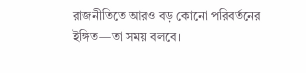রাজনীতিতে আরও বড় কোনো পরিবর্তনের ইঙ্গিত—তা সময় বলবে।